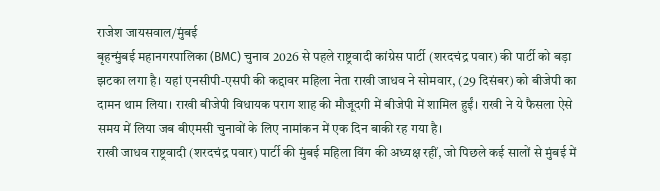राजेश जायसवाल/मुंबई
बृहन्मुंबई महानगरपालिका (BMC) चुनाव 2026 से पहले राष्ट्रवादी कांग्रेस पार्टी (शरदचंद्र पवार) की पार्टी को बड़ा झटका लगा है। यहां एनसीपी-एसपी की कद्दावर महिला नेता राखी जाधव ने सोमवार, (29 दिसंबर) को बीजेपी का दामन थाम लिया। राखी बीजेपी विधायक पराग शाह की मौजूदगी में बीजेपी में शामिल हुईं। राखी ने ये फैसला ऐसे समय में लिया जब बीएमसी चुनावों के लिए नामांकन में एक दिन बाकी रह गया है।
राखी जाधव राष्ट्रवादी (शरदचंद्र पवार) पार्टी की मुंबई महिला विंग की अध्यक्ष रहीं, जो पिछले कई सालों से मुंबई में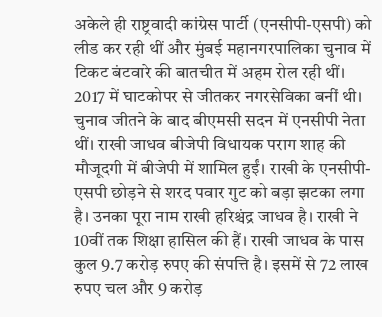अकेले ही राष्ट्रवादी कांग्रेस पार्टी (एनसीपी-एसपी) को लीड कर रही थीं और मुंबई महानगरपालिका चुनाव में टिकट बंटवारे की बातचीत में अहम रोल रही थीं।
2017 में घाटकोपर से जीतकर नगरसेविका बनीं थी। चुनाव जीतने के बाद बीएमसी सदन में एनसीपी नेता थीं। राखी जाधव बीजेपी विधायक पराग शाह की मौजूदगी में बीजेपी में शामिल हुईं। राखी के एनसीपी-एसपी छोड़ने से शरद पवार गुट को बड़ा झटका लगा है। उनका पूरा नाम राखी हरिश्चंद्र जाधव है। राखी ने 10वीं तक शिक्षा हासिल की हैं। राखी जाधव के पास कुल 9.7 करोड़ रुपए की संपत्ति है। इसमें से 72 लाख रुपए चल और 9 करोड़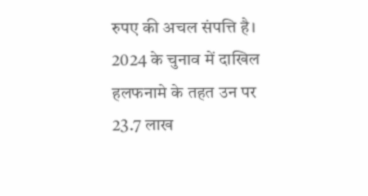रुपए की अचल संपत्ति है। 2024 के चुनाव में दाखिल हलफनामे के तहत उन पर 23.7 लाख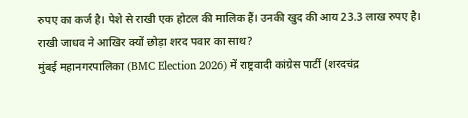रुपए का कर्ज है। पेशे से राखी एक होटल की मालिक हैं। उनकी खुद की आय 23.3 लाख रुपए है।
राखी जाधव ने आखिर क्यों छोड़ा शरद पवार का साथ?
मुंबई महानगरपालिका (BMC Election 2026) में राष्ट्रवादी कांग्रेस पार्टी (शरदचंद्र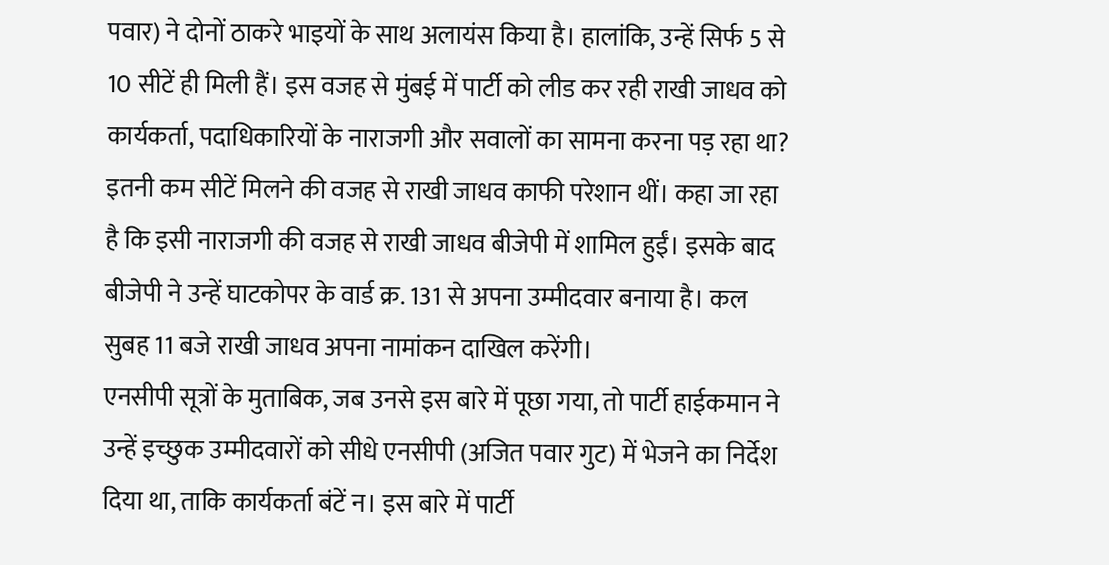पवार) ने दोनों ठाकरे भाइयों के साथ अलायंस किया है। हालांकि, उन्हें सिर्फ 5 से 10 सीटें ही मिली हैं। इस वजह से मुंबई में पार्टी को लीड कर रही राखी जाधव को कार्यकर्ता, पदाधिकारियों के नाराजगी और सवालों का सामना करना पड़ रहा था? इतनी कम सीटें मिलने की वजह से राखी जाधव काफी परेशान थीं। कहा जा रहा है कि इसी नाराजगी की वजह से राखी जाधव बीजेपी में शामिल हुईं। इसके बाद बीजेपी ने उन्हें घाटकोपर के वार्ड क्र. 131 से अपना उम्मीदवार बनाया है। कल सुबह 11 बजे राखी जाधव अपना नामांकन दाखिल करेंगी।
एनसीपी सूत्रों के मुताबिक, जब उनसे इस बारे में पूछा गया, तो पार्टी हाईकमान ने उन्हें इच्छुक उम्मीदवारों को सीधे एनसीपी (अजित पवार गुट) में भेजने का निर्देश दिया था, ताकि कार्यकर्ता बंटें न। इस बारे में पार्टी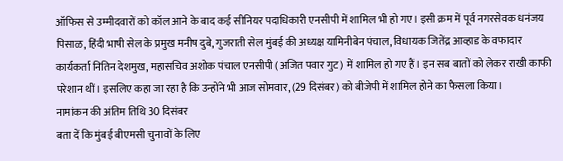ऑफिस से उम्मीदवारों को कॉल आने के बाद कई सीनियर पदाधिकारी एनसीपी में शामिल भी हो गए। इसी क्रम में पूर्व नगरसेवक धनंजय पिसाळ, हिंदी भाषी सेल के प्रमुख मनीष दुबे, गुजराती सेल मुंबई की अध्यक्ष यामिनीबेन पंचाल, विधायक जितेंद्र आव्हाड के वफादार कार्यकर्ता नितिन देशमुख, महासचिव अशोक पंचाल एनसीपी (अजित पवार गुट) में शामिल हो गए हैं। इन सब बातों को लेकर राखी काफी परेशान थीं। इसलिए कहा जा रहा है कि उन्होंने भी आज सोमवार, (29 दिसंबर) को बीजेपी में शामिल होने का फैसला किया।
नामांकन की अंतिम तिथि 30 दिसंबर
बता दें कि मुंबई बीएमसी चुनावों के लिए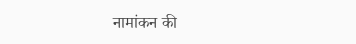नामांकन की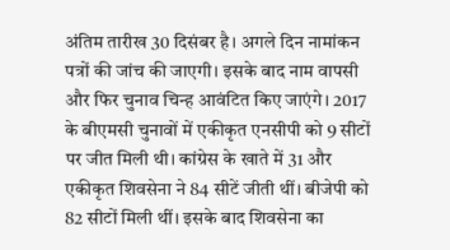अंतिम तारीख 30 दिसंबर है। अगले दिन नामांकन पत्रों की जांच की जाएगी। इसके बाद नाम वापसी और फिर चुनाव चिन्ह आवंटित किए जाएंगे। 2017 के बीएमसी चुनावों में एकीकृत एनसीपी को 9 सीटों पर जीत मिली थी। कांग्रेस के खाते में 31 और एकीकृत शिवसेना ने 84 सीटें जीती थीं। बीजेपी को 82 सीटों मिली थीं। इसके बाद शिवसेना का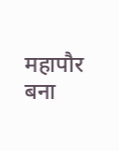महापौर बना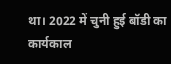था। 2022 में चुनी हुई बॉडी का कार्यकाल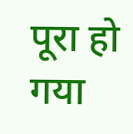पूरा हो गया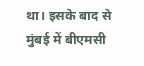था। इसके बाद से मुंबई में बीएमसी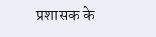प्रशासक के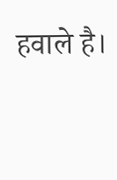हवाले है।